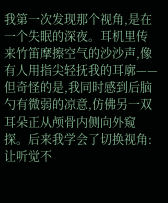我第一次发现那个视角,是在一个失眠的深夜。耳机里传来竹笛摩擦空气的沙沙声,像有人用指尖轻抚我的耳廓——但奇怪的是,我同时感到后脑勺有微弱的凉意,仿佛另一双耳朵正从颅骨内侧向外窥探。后来我学会了切换视角:让听觉不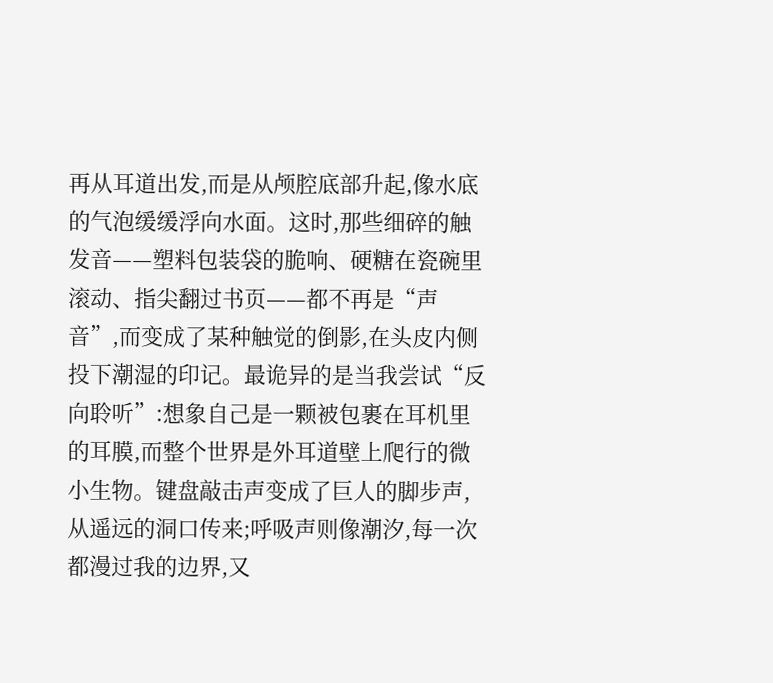再从耳道出发,而是从颅腔底部升起,像水底的气泡缓缓浮向水面。这时,那些细碎的触发音——塑料包装袋的脆响、硬糖在瓷碗里滚动、指尖翻过书页——都不再是“声音”,而变成了某种触觉的倒影,在头皮内侧投下潮湿的印记。最诡异的是当我尝试“反向聆听”:想象自己是一颗被包裹在耳机里的耳膜,而整个世界是外耳道壁上爬行的微小生物。键盘敲击声变成了巨人的脚步声,从遥远的洞口传来;呼吸声则像潮汐,每一次都漫过我的边界,又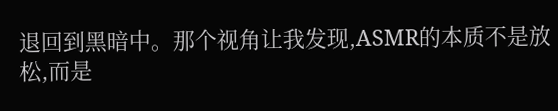退回到黑暗中。那个视角让我发现,ASMR的本质不是放松,而是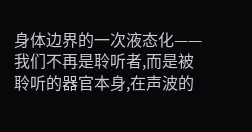身体边界的一次液态化——我们不再是聆听者,而是被聆听的器官本身,在声波的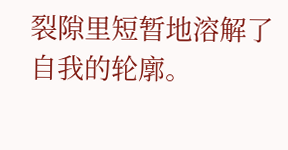裂隙里短暂地溶解了自我的轮廓。